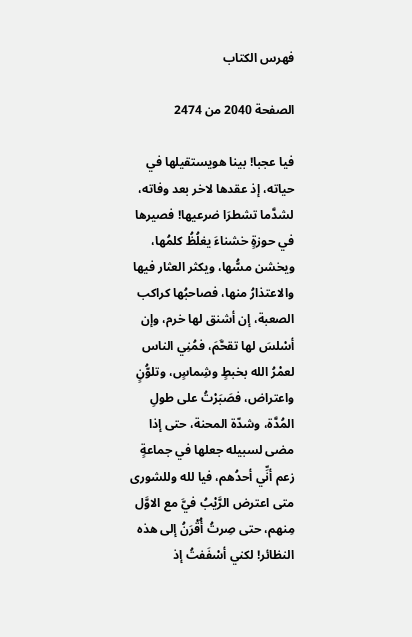فهرس الكتاب

الصفحة 2040 من 2474

فيا عجبا! بينا هويستقيلها في حياته، إذ عقدها لاخر بعد وفاته، لشدَّما تشطرَا ضرعيها! فصيرها في حوزةٍ خشناءَ يغلُظُ كلمُها، ويخشن مسُّها، ويكثر العثار فيها والاعتذارُ منها، فصاحبُها كراكب الصعبة، إن أشنق لها خرم، وإن أسْلسَ لها تقحَّمَ، فمُنِي الناس لعمْرُ الله بخبطٍ وشِماسٍ، وتلوُّنٍ واعتراض، فصَبَرْتُ على طولِ المُدَّة، وشدّة المحنة، حتى إذا مضى لسبيله جعلها في جماعةٍ زعم أنِّي أحدُهم، فيا لله وللشورى متى اعترض الرَّيْبُ فيَّ مع الاوَّل مِنهم، حتى صِرتُ أُقْرَنُ إلى هذه النظائر! لكني أسْفَفتُ إذ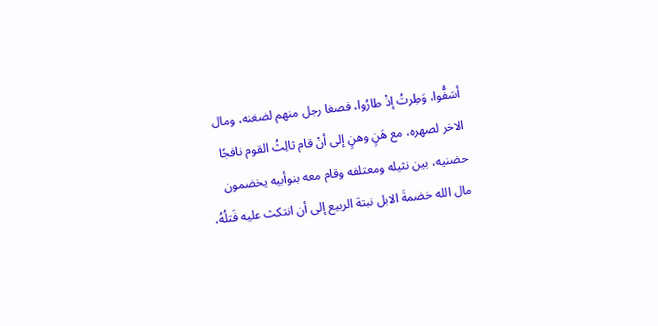أسَفُّوا، وَطِرتُ إذْ طارُوا، فصغا رجل منهم لضغنه، ومال الاخر لصهره، مع هَنٍ وهنٍ إلى أنْ قام ثالِثُ القوم نافجًا حضنيه، بين نثيله ومعتلفه وقام معه بنوأبيه يخضمون مال الله خضمةَ الابل نبتة الربيع إلى أن انتكث عليه فَتلُهُ،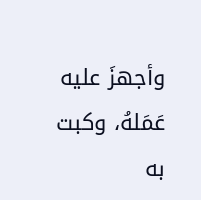وأجهزَ عليه عَمَلهُ، وكبت به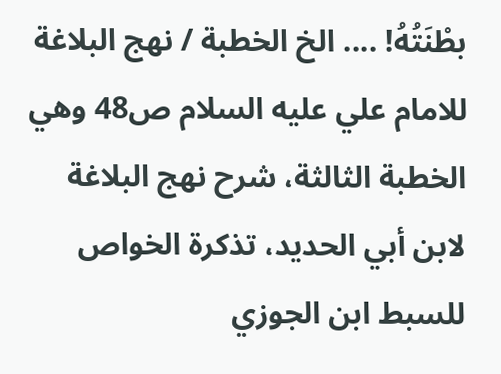بطْنَتُهُ! .... الخ الخطبة / نهج البلاغة للامام علي عليه السلام ص48 وهي الخطبة الثالثة، شرح نهج البلاغة لابن أبي الحديد، تذكرة الخواص للسبط ابن الجوزي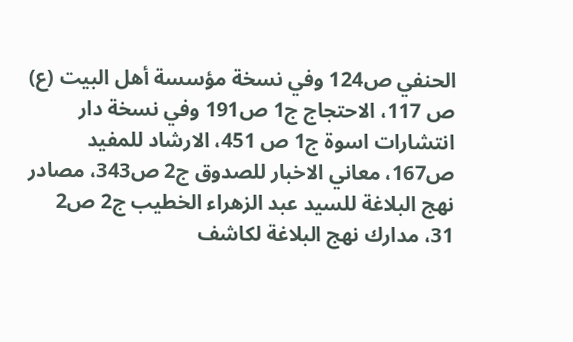الحنفي ص124 وفي نسخة مؤسسة أهل البيت (ع) ص 117، الاحتجاج ج1 ص191 وفي نسخة دار انتشارات اسوة ج1 ص 451، الارشاد للمفيد ص167، معاني الاخبار للصدوق ج2 ص343، مصادر نهج البلاغة للسيد عبد الزهراء الخطيب ج2 ص2 31، مدارك نهج البلاغة لكاشف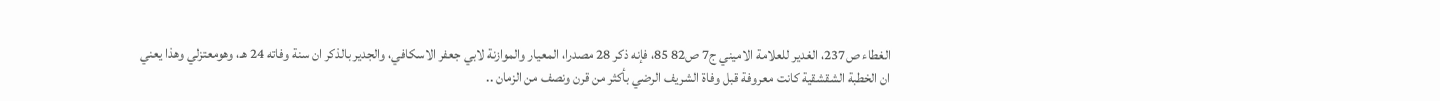الغطاء ص237، الغدير للعلامة الاميني ج7 ص82 85، فإنه ذكر 28 مصدرا، المعيار والموازنة لابي جعفر الاسكافي، والجدير بالذكر ان سنة وفاته 24 هـ، وهومعتزلي وهذا يعني ان الخطبة الشقشقية كانت معروفة قبل وفاة الشريف الرضي بأكثر من قرن ونصف من الزمان ..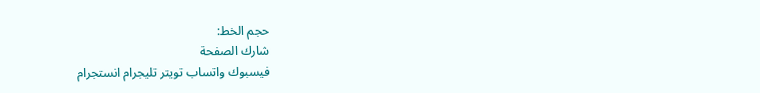حجم الخط:
شارك الصفحة
فيسبوك واتساب تويتر تليجرام انستجرام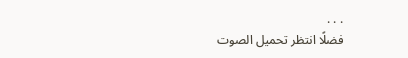. . .
فضلًا انتظر تحميل الصوت